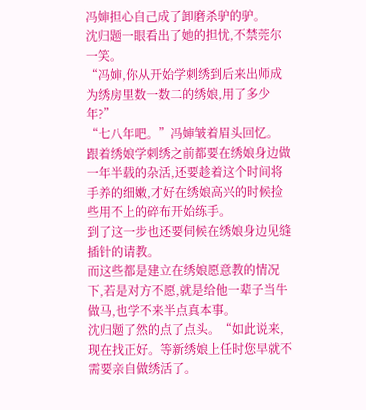冯婶担心自己成了卸磨杀驴的驴。
沈归题一眼看出了她的担忧,不禁莞尔一笑。
“冯婶,你从开始学刺绣到后来出师成为绣房里数一数二的绣娘,用了多少年?”
“七八年吧。”冯婶皱着眉头回忆。
跟着绣娘学刺绣之前都要在绣娘身边做一年半载的杂活,还要趁着这个时间将手养的细嫩,才好在绣娘高兴的时候捡些用不上的碎布开始练手。
到了这一步也还要伺候在绣娘身边见缝插针的请教。
而这些都是建立在绣娘愿意教的情况下,若是对方不愿,就是给他一辈子当牛做马,也学不来半点真本事。
沈归题了然的点了点头。“如此说来,现在找正好。等新绣娘上任时您早就不需要亲自做绣活了。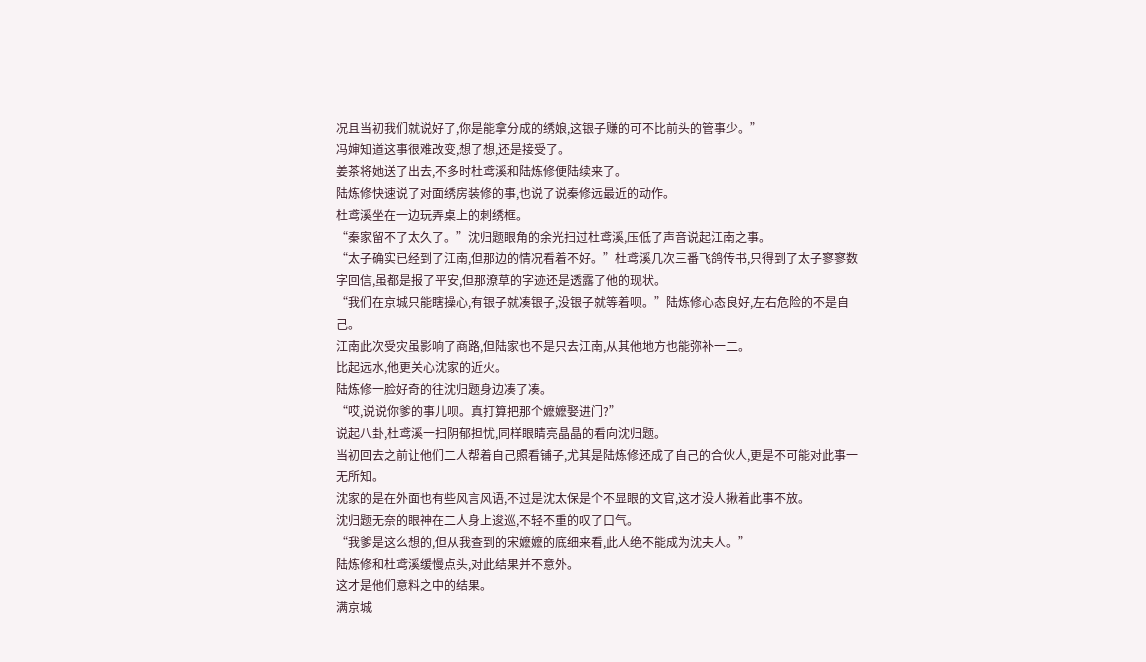况且当初我们就说好了,你是能拿分成的绣娘,这银子赚的可不比前头的管事少。”
冯婶知道这事很难改变,想了想,还是接受了。
姜茶将她送了出去,不多时杜鸢溪和陆炼修便陆续来了。
陆炼修快速说了对面绣房装修的事,也说了说秦修远最近的动作。
杜鸢溪坐在一边玩弄桌上的刺绣框。
“秦家留不了太久了。”沈归题眼角的余光扫过杜鸢溪,压低了声音说起江南之事。
“太子确实已经到了江南,但那边的情况看着不好。”杜鸢溪几次三番飞鸽传书,只得到了太子寥寥数字回信,虽都是报了平安,但那潦草的字迹还是透露了他的现状。
“我们在京城只能瞎操心,有银子就凑银子,没银子就等着呗。”陆炼修心态良好,左右危险的不是自己。
江南此次受灾虽影响了商路,但陆家也不是只去江南,从其他地方也能弥补一二。
比起远水,他更关心沈家的近火。
陆炼修一脸好奇的往沈归题身边凑了凑。
“哎,说说你爹的事儿呗。真打算把那个嬷嬷娶进门?”
说起八卦,杜鸢溪一扫阴郁担忧,同样眼睛亮晶晶的看向沈归题。
当初回去之前让他们二人帮着自己照看铺子,尤其是陆炼修还成了自己的合伙人,更是不可能对此事一无所知。
沈家的是在外面也有些风言风语,不过是沈太保是个不显眼的文官,这才没人揪着此事不放。
沈归题无奈的眼神在二人身上逡巡,不轻不重的叹了口气。
“我爹是这么想的,但从我查到的宋嬷嬷的底细来看,此人绝不能成为沈夫人。”
陆炼修和杜鸢溪缓慢点头,对此结果并不意外。
这才是他们意料之中的结果。
满京城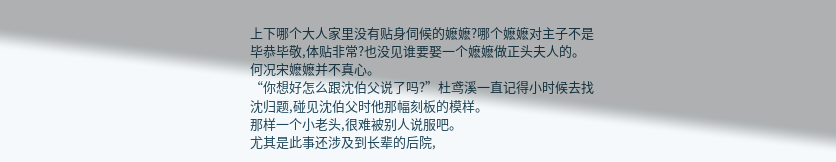上下哪个大人家里没有贴身伺候的嬷嬷?哪个嬷嬷对主子不是毕恭毕敬,体贴非常?也没见谁要娶一个嬷嬷做正头夫人的。
何况宋嬷嬷并不真心。
“你想好怎么跟沈伯父说了吗?”杜鸢溪一直记得小时候去找沈归题,碰见沈伯父时他那幅刻板的模样。
那样一个小老头,很难被别人说服吧。
尤其是此事还涉及到长辈的后院,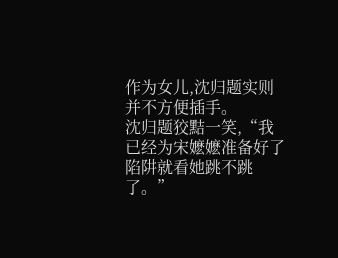作为女儿,沈归题实则并不方便插手。
沈归题狡黠一笑,“我已经为宋嬷嬷准备好了陷阱就看她跳不跳了。”